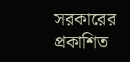সরকারের প্রকাশিত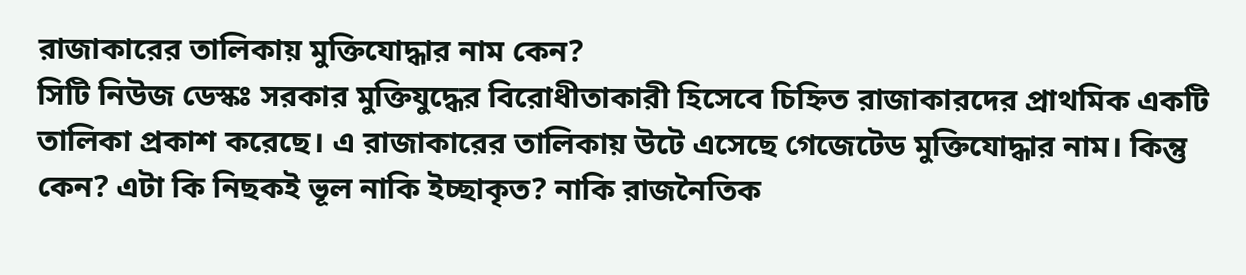রাজাকারের তালিকায় মুক্তিযোদ্ধার নাম কেন?
সিটি নিউজ ডেস্কঃ সরকার মুক্তিযুদ্ধের বিরোধীতাকারী হিসেবে চিহ্নিত রাজাকারদের প্রাথমিক একটি তালিকা প্রকাশ করেছে। এ রাজাকারের তালিকায় উটে এসেছে গেজেটেড মুক্তিযোদ্ধার নাম। কিন্তু কেন? এটা কি নিছকই ভূল নাকি ইচ্ছাকৃত? নাকি রাজনৈতিক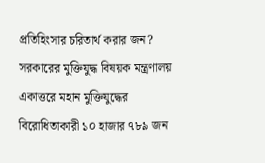প্রতিহিংসার চরিতার্থ করার জন? সরকারের মুক্তিযুদ্ধ বিষয়ক মন্ত্রণালয় একাত্তরে মহান মুক্তিযুদ্ধের বিরোধিতাকারী ১০ হাজার ৭৮৯ জন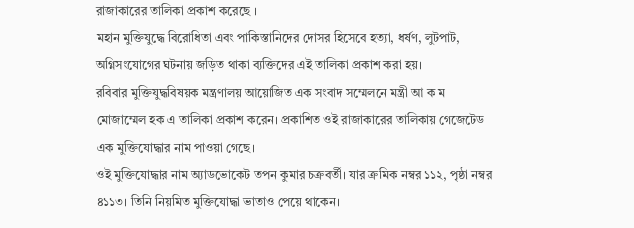রাজাকারের তালিকা প্রকাশ করেছে ।
মহান মুক্তিযুদ্ধে বিরোধিতা এবং পাকিস্তানিদের দোসর হিসেবে হত্যা, ধর্ষণ, লুটপাট, অগ্নিসংযোগের ঘটনায় জড়িত থাকা ব্যক্তিদের এই তালিকা প্রকাশ করা হয়।
রবিবার মুক্তিযুদ্ধবিষয়ক মন্ত্রণালয় আয়োজিত এক সংবাদ সম্মেলনে মন্ত্রী আ ক ম মোজাম্মেল হক এ তালিকা প্রকাশ করেন। প্রকাশিত ওই রাজাকারের তালিকায় গেজেটেড এক মুক্তিযোদ্ধার নাম পাওয়া গেছে।
ওই মুক্তিযোদ্ধার নাম অ্যাডভোকেট তপন কুমার চক্রবর্তী। যার ক্রমিক নম্বর ১১২, পৃষ্ঠা নম্বর ৪১১৩। তিনি নিয়মিত মুক্তিযোদ্ধা ভাতাও পেয়ে থাকেন।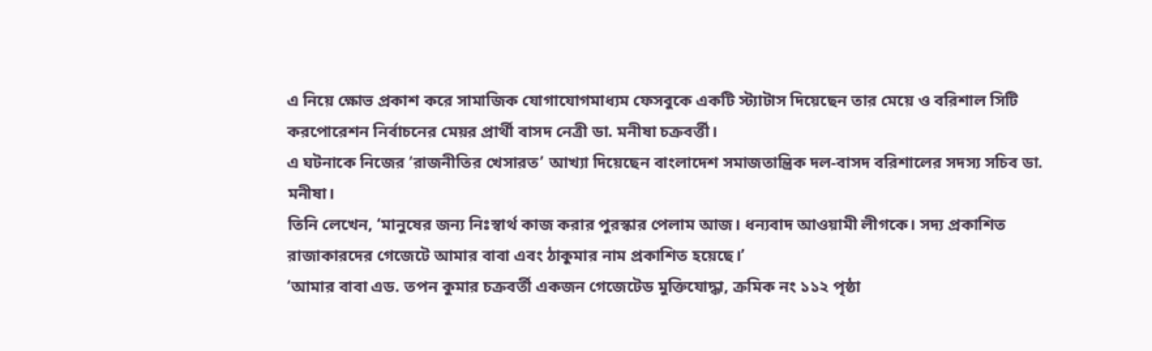এ নিয়ে ক্ষোভ প্রকাশ করে সামাজিক যোগাযোগমাধ্যম ফেসবুকে একটি স্ট্যাটাস দিয়েছেন তার মেয়ে ও বরিশাল সিটি করপোরেশন নির্বাচনের মেয়র প্রার্থী বাসদ নেত্রী ডা. মনীষা চক্রবর্ত্তী।
এ ঘটনাকে নিজের ‘রাজনীতির খেসারত’ আখ্যা দিয়েছেন বাংলাদেশ সমাজতান্ত্রিক দল-বাসদ বরিশালের সদস্য সচিব ডা. মনীষা।
তিনি লেখেন, ‘মানুষের জন্য নিঃস্বার্থ কাজ করার পুরস্কার পেলাম আজ। ধন্যবাদ আওয়ামী লীগকে। সদ্য প্রকাশিত রাজাকারদের গেজেটে আমার বাবা এবং ঠাকুমার নাম প্রকাশিত হয়েছে।’
‘আমার বাবা এড. তপন কুমার চক্রবর্তী একজন গেজেটেড মুক্তিযোদ্ধা, ক্রমিক নং ১১২ পৃষ্ঠা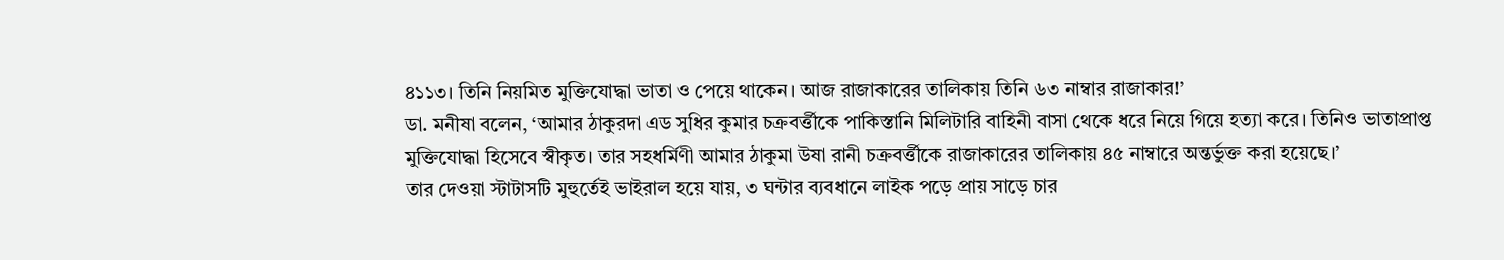৪১১৩। তিনি নিয়মিত মুক্তিযোদ্ধা ভাতা ও পেয়ে থাকেন। আজ রাজাকারের তালিকায় তিনি ৬৩ নাম্বার রাজাকার!’
ডা. মনীষা বলেন, ‘আমার ঠাকুরদা এড সুধির কুমার চক্রবর্ত্তীকে পাকিস্তানি মিলিটারি বাহিনী বাসা থেকে ধরে নিয়ে গিয়ে হত্যা করে। তিনিও ভাতাপ্রাপ্ত মুক্তিযোদ্ধা হিসেবে স্বীকৃত। তার সহধর্মিণী আমার ঠাকুমা উষা রানী চক্রবর্ত্তীকে রাজাকারের তালিকায় ৪৫ নাম্বারে অন্তর্ভুক্ত করা হয়েছে।’
তার দেওয়া স্টাটাসটি মুহুর্তেই ভাইরাল হয়ে যায়, ৩ ঘন্টার ব্যবধানে লাইক পড়ে প্রায় সাড়ে চার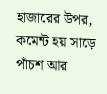হাজারের উপর, কমেন্ট হয় সাড়ে পাঁচশ আর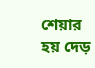শেয়ার হয় দেড়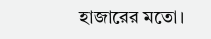হাজারের মতো।